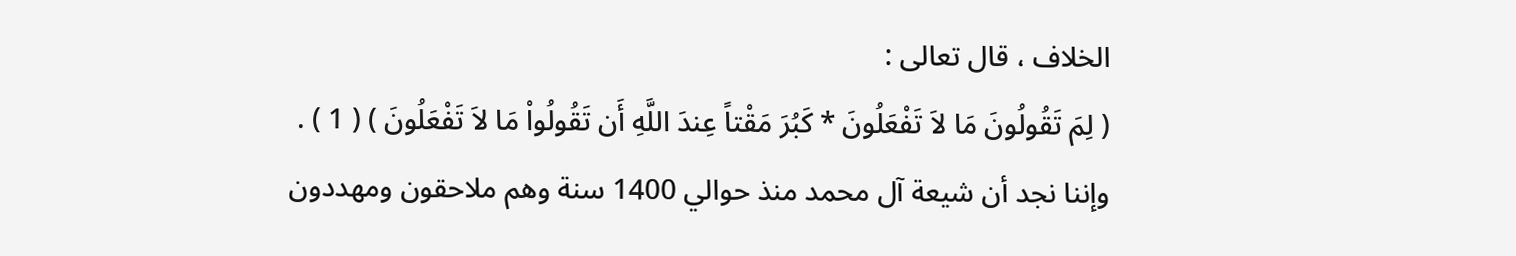الخلاف ، قال تعالى :
( لِمَ تَقُولُونَ مَا لاَ تَفْعَلُونَ * كَبُرَ مَقْتاً عِندَ اللَّهِ أَن تَقُولُواْ مَا لاَ تَفْعَلُونَ ) ( 1 ) .
وإننا نجد أن شيعة آل محمد منذ حوالي 1400 سنة وهم ملاحقون ومهددون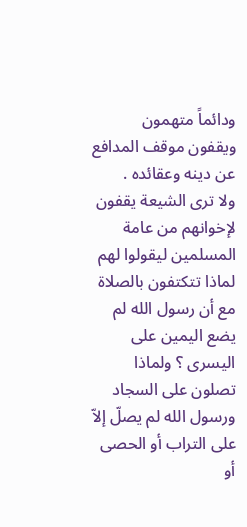ودائماً متهمون ويقفون موقف المدافع عن دينه وعقائده .
ولا ترى الشيعة يقفون لإخوانهم من عامة المسلمين ليقولوا لهم لماذا تتكتفون بالصلاة مع أن رسول الله لم يضع اليمين على اليسرى ؟ ولماذا تصلون على السجاد ورسول الله لم يصلّ إلاّ على التراب أو الحصى أو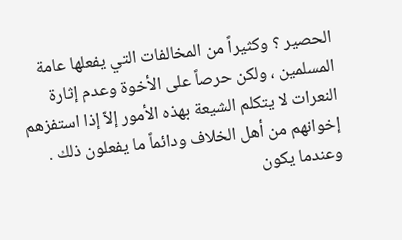الحصير ؟ وكثيراً من المخالفات التي يفعلها عامة المسلمين ، ولكن حرصاً على الأخوة وعدم إثارة النعرات لا يتكلم الشيعة بهذه الأمور إلاّ إذا استفزهم إخوانهم من أهل الخلاف ودائماً ما يفعلون ذلك .
وعندما يكون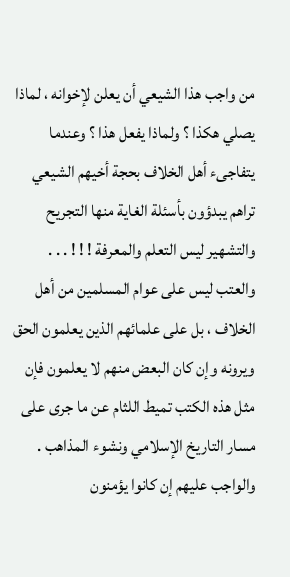من واجب هذا الشيعي أن يعلن لإخوانه ، لماذا يصلي هكذا ؟ ولماذا يفعل هذا ؟ وعندما يتفاجىء أهل الخلاف بحجة أخيهم الشيعي تراهم يبدؤون بأسئلة الغاية منها التجريح والتشهير ليس التعلم والمعرفة ! ! ! . . .
والعتب ليس على عوام المسلمين من أهل الخلاف ، بل على علمائهم الذين يعلمون الحق ويرونه وإن كان البعض منهم لا يعلمون فإن مثل هذه الكتب تميط اللثام عن ما جرى على مسار التاريخ الإسلامي ونشوء المذاهب .
والواجب عليهم إن كانوا يؤمنون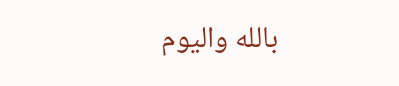بالله واليوم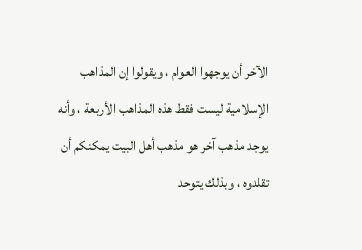الآخر أن يوجهوا العوام ، ويقولوا إن المذاهب الإسلامية ليست فقط هذه المذاهب الأربعة ، وأنه يوجد مذهب آخر هو مذهب أهل البيت يمكنكم أن تقلدوه ، وبذلك يتوحد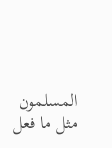المسلمون مثل ما فعل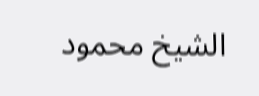الشيخ محمود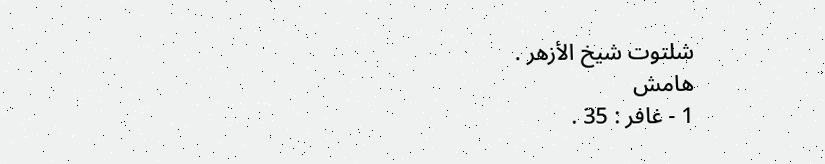شلتوت شيخ الأزهر .
هامش
1 - غافر : 35 .